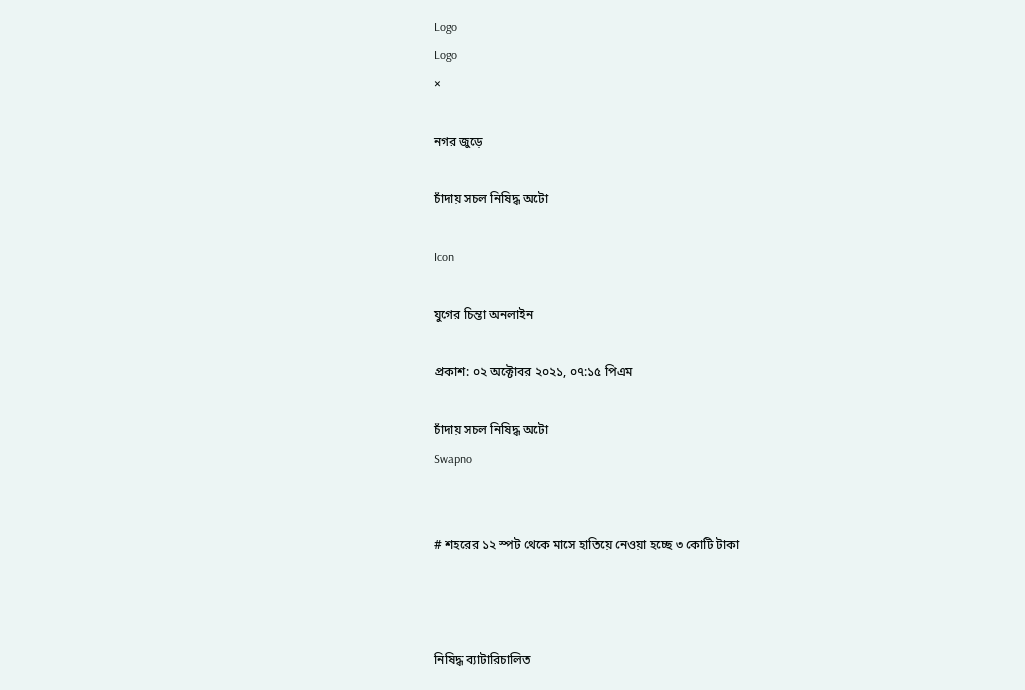Logo
Logo
×

নগর জুড়ে

চাঁদায় সচল নিষিদ্ধ অটো

Icon

যুগের চিন্তা অনলাইন

প্রকাশ: ০২ অক্টোবর ২০২১, ০৭:১৫ পিএম

চাঁদায় সচল নিষিদ্ধ অটো
Swapno


# শহরের ১২ স্পট থেকে মাসে হাতিয়ে নেওয়া হচ্ছে ৩ কোটি টাকা



নিষিদ্ধ ব্যাটারিচালিত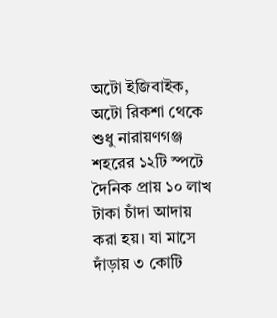অটো ইজিবাইক, অটো রিকশা থেকে শুধু নারায়ণগঞ্জ শহরের ১২টি স্পটে দৈনিক প্রায় ১০ লাখ টাকা চাঁদা আদায় করা হয়। যা মাসে দাঁড়ায় ৩ কোটি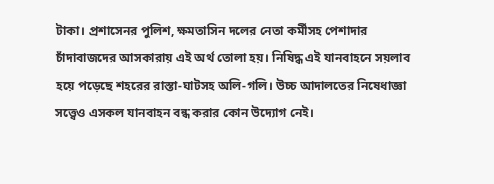টাকা। প্রশাসেনর পুলিশ, ক্ষমতাসিন দলের নেতা কর্মীসহ পেশাদার চাঁদাবাজদের আসকারায় এই অর্থ তোলা হয়। নিষিদ্ধ এই যানবাহনে সয়লাব হয়ে পড়েছে শহরের রাস্তা-ঘাটসহ অলি-গলি। উচ্চ আদালতের নিষেধাজ্ঞা সত্ত্বেও এসকল যানবাহন বন্ধ করার কোন উদ্যোগ নেই।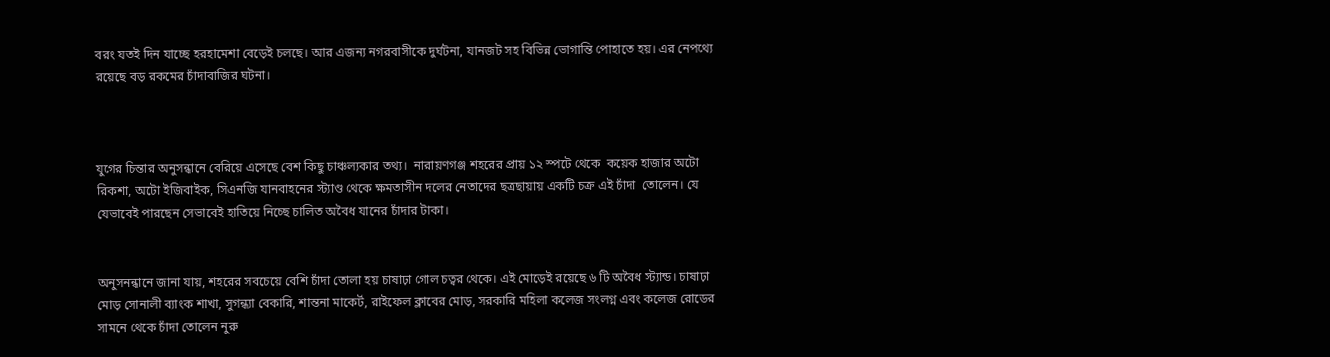বরং যতই দিন যাচ্ছে হরহামেশা বেড়েই চলছে। আর এজন্য নগরবাসীকে দুর্ঘটনা, যানজট সহ বিভিন্ন ভোগান্তি পোহাতে হয়। এর নেপথ্যে রয়েছে বড় রকমের চাঁদাবাজির ঘটনা।



যুগের চিন্তার অনুসন্ধানে বেরিয়ে এসেছে বেশ কিছু চাঞ্চল্যকার তথ্য।  নারায়ণগঞ্জ শহরের প্রায় ১২ স্পটে থেকে  কয়েক হাজার অটো রিকশা, অটো ইজিবাইক, সিএনজি যানবাহনের স্ট্যাণ্ড থেকে ক্ষমতাসীন দলের নেতাদের ছত্রছায়ায় একটি চক্র এই চাঁদা  তোলেন। যে যেভাবেই পারছেন সেভাবেই হাতিয়ে নিচ্ছে চালিত অবৈধ যানের চাঁদার টাকা।


অনুসনন্ধানে জানা যায়, শহরের সবচেয়ে বেশি চাঁদা তোলা হয় চাষাঢ়া গোল চত্বর থেকে। এই মোড়েই রয়েছে ৬ টি অবৈধ স্ট্যান্ড। চাষাঢ়া মোড় সোনালী ব্যাংক শাখা, সুগন্ধ্যা বেকারি, শান্তনা মাকের্ট, রাইফেল ক্লাবের মোড়, সরকারি মহিলা কলেজ সংলগ্ন এবং কলেজ রোডের সামনে থেকে চাঁদা তোলেন নুরু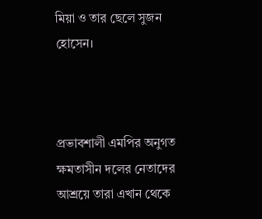মিয়া ও তার ছেলে সুজন হোসেন।



প্রভাবশালী এমপির অনুগত ক্ষমতাসীন দলের নেতাদের আশ্রয়ে তারা এখান থেকে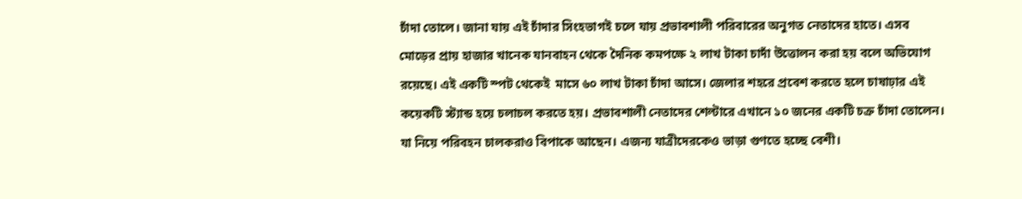চাঁদা তোলে। জানা যায় এই চাঁদার সিংহভাগই চলে যায় প্রভাবশালী পরিবারের অনুগত নেতাদের হাতে। এসব মোড়ের প্রায় হাজার খানেক যানবাহন থেকে দৈনিক কমপক্ষে ২ লাখ টাকা চাদাঁ উত্তোলন করা হয় বলে অভিযোগ রয়েছে। এই একটি স্পট থেকেই  মাসে ৬০ লাখ টাকা চাঁদা আসে। জেলার শহরে প্রবেশ করতে হলে চাষাঢ়ার এই কয়েকটি স্ট্যান্ড হয়ে চলাচল করতে হয়। প্রভাবশালী নেতাদের শেল্টারে এখানে ১০ জনের একটি চক্র চাঁদা তোলেন। যা নিয়ে পরিবহন চালকরাও বিপাকে আছেন। এজন্য যাত্রীদেরকেও ভাড়া গুণতে হচ্ছে বেশী।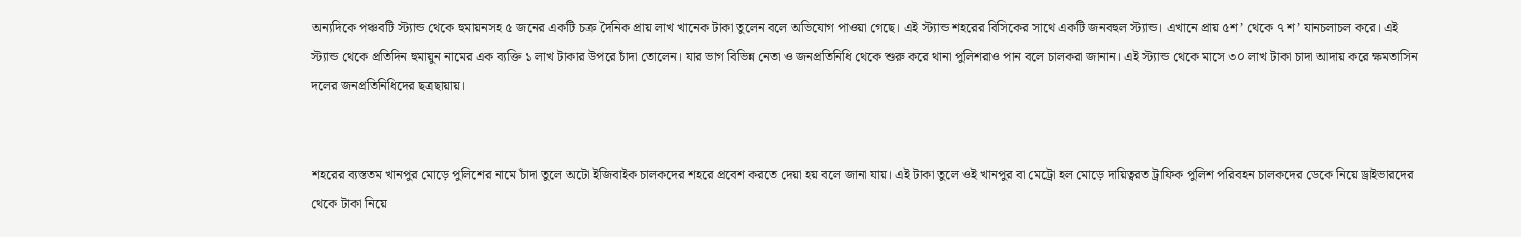অন্যদিকে পঞ্চবটি স্ট্যান্ড থেকে হুমায়নসহ ৫ জনের একটি চক্র দৈনিক প্রায় লাখ খানেক টাকা তুলেন বলে অভিযোগ পাওয়া গেছে। এই স্ট্যান্ড শহরের বিসিকের সাথে একটি জনবহুল স্ট্যান্ড। এখানে প্রায় ৫শ’ থেকে ৭ শ’ যানচলাচল করে। এই স্ট্যান্ড থেকে প্রতিদিন হুমায়ুন নামের এক ব্যক্তি ১ লাখ টাকার উপরে চাঁদা তোলেন। যার ভাগ বিভিন্ন নেতা ও জনপ্রতিনিধি থেকে শুরু করে থানা পুলিশরাও পান বলে চালকরা জানান। এই স্ট্যান্ড থেকে মাসে ৩০ লাখ টাকা চাদা আদায় করে ক্ষমতাসিন দলের জনপ্রতিনিধিদের ছত্রছায়ায়।


শহরের ব্যস্ততম খানপুর মোড়ে পুলিশের নামে চাঁদা তুলে অটো ইজিবাইক চালকদের শহরে প্রবেশ করতে দেয়া হয় বলে জানা যায়। এই টাকা তুলে ওই খানপুর বা মেট্রো হল মোড়ে দায়িত্বরত ট্রাফিক পুলিশ পরিবহন চালকদের ডেকে নিয়ে ড্রাইভারদের থেকে টাকা নিয়ে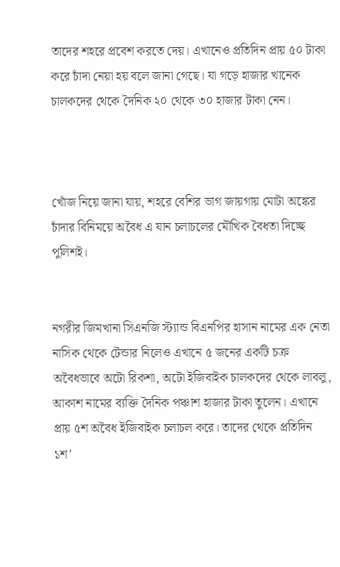তাদের শহরে প্রবেশ করতে দেয়। এখানেও প্রতিদিন প্রায় ৫০ টাকা করে চাঁদা নেয়া হয় বলে জানা গেছে। যা গড়ে হাজার খানেক চালকদের থেকে দৈনিক ২০ থেকে ৩০ হাজার টাকা নেন।



খোঁজ নিয়ে জানা যায়, শহরে বেশির ভাগ জায়গায় মোটা অঙ্কের চাঁদার বিনিময়ে অবৈধ এ যান চলাচলের মৌখিক বৈধতা দিচ্ছে পুলিশই।


নগরীর জিমখানা সিএনজি স্ট্যান্ড বিএনপির হাসান নামের এক নেতা নাসিক থেকে টেন্ডার নিলেও এখানে ৫ জনের একটি চক্র অবৈধভাবে অটো রিকশা, অটো ইজিবাইক চালকদের থেকে লাবলু, আকাশ নামের ব্যক্তি দৈনিক পঞ্চাশ হাজার টাকা তুলেন। এখানে প্রায় ৫শ অবৈধ ইজিবাইক চলাচল করে। তাদের থেকে প্রতিদিন ১শ’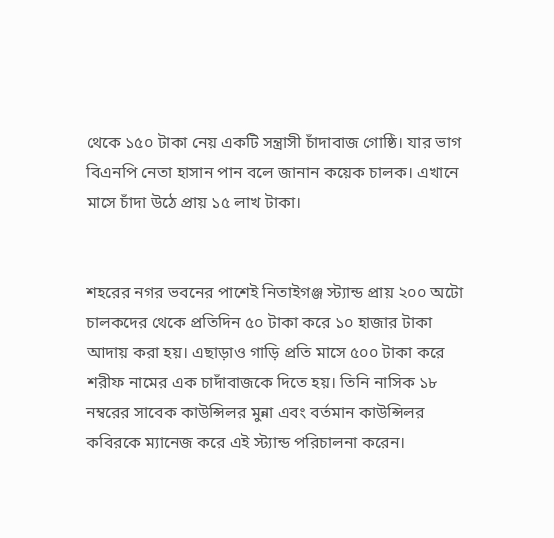থেকে ১৫০ টাকা নেয় একটি সন্ত্রাসী চাঁদাবাজ গোষ্ঠি। যার ভাগ বিএনপি নেতা হাসান পান বলে জানান কয়েক চালক। এখানে মাসে চাঁদা উঠে প্রায় ১৫ লাখ টাকা।


শহরের নগর ভবনের পাশেই নিতাইগঞ্জ স্ট্যান্ড প্রায় ২০০ অটো চালকদের থেকে প্রতিদিন ৫০ টাকা করে ১০ হাজার টাকা আদায় করা হয়। এছাড়াও গাড়ি প্রতি মাসে ৫০০ টাকা করে শরীফ নামের এক চাদাঁবাজকে দিতে হয়। তিনি নাসিক ১৮ নম্বরের সাবেক কাউন্সিলর মুন্না এবং বর্তমান কাউন্সিলর কবিরকে ম্যানেজ করে এই স্ট্যান্ড পরিচালনা করেন।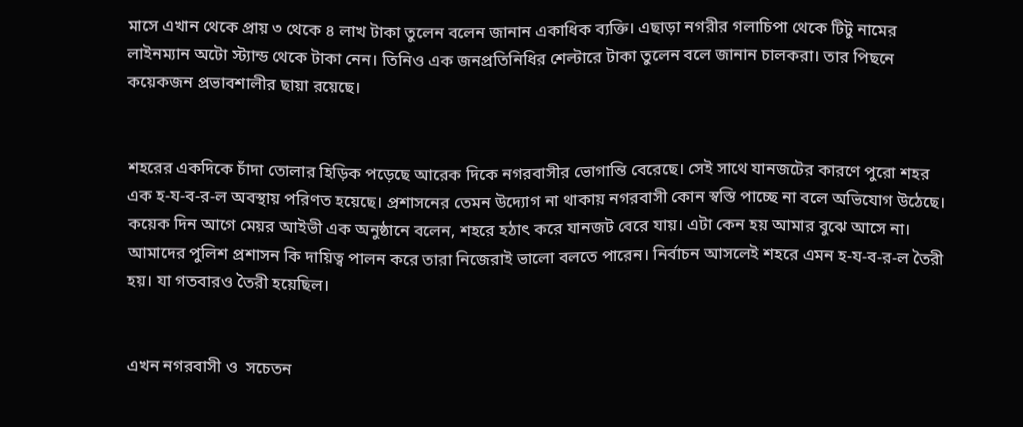মাসে এখান থেকে প্রায় ৩ থেকে ৪ লাখ টাকা তুলেন বলেন জানান একাধিক ব্যক্তি। এছাড়া নগরীর গলাচিপা থেকে টিটু নামের লাইনম্যান অটো স্ট্যান্ড থেকে টাকা নেন। তিনিও এক জনপ্রতিনিধির শেল্টারে টাকা তুলেন বলে জানান চালকরা। তার পিছনে কয়েকজন প্রভাবশালীর ছায়া রয়েছে।


শহরের একদিকে চাঁদা তোলার হিড়িক পড়েছে আরেক দিকে নগরবাসীর ভোগান্তি বেরেছে। সেই সাথে যানজটের কারণে পুরো শহর এক হ-য-ব-র-ল অবস্থায় পরিণত হয়েছে। প্রশাসনের তেমন উদ্যোগ না থাকায় নগরবাসী কোন স্বস্তি পাচ্ছে না বলে অভিযোগ উঠেছে। কয়েক দিন আগে মেয়র আইভী এক অনুষ্ঠানে বলেন, শহরে হঠাৎ করে যানজট বেরে যায়। এটা কেন হয় আমার বুঝে আসে না। আমাদের পুলিশ প্রশাসন কি দায়িত্ব পালন করে তারা নিজেরাই ভালো বলতে পারেন। নির্বাচন আসলেই শহরে এমন হ-য-ব-র-ল তৈরী হয়। যা গতবারও তৈরী হয়েছিল।


এখন নগরবাসী ও  সচেতন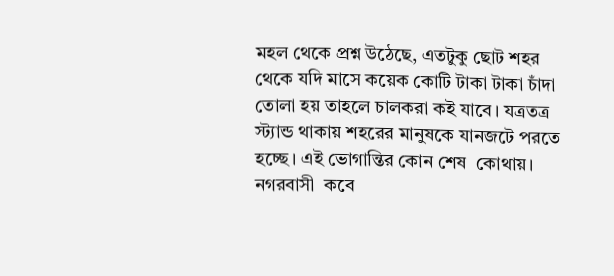মহল থেকে প্রশ্ন উঠেছে, এতটুকু ছোট শহর থেকে যদি মাসে কয়েক কোটি টাকা টাকা চাঁদা তোলা হয় তাহলে চালকরা কই যাবে। যত্রতত্র স্ট্যান্ড থাকায় শহরের মানুষকে যানজটে পরতে হচ্ছে। এই ভোগান্তির কোন শেষ  কোথায়। নগরবাসী  কবে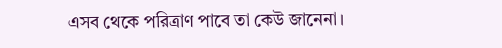এসব থেকে পরিত্রাণ পাবে তা কেউ জানেনা।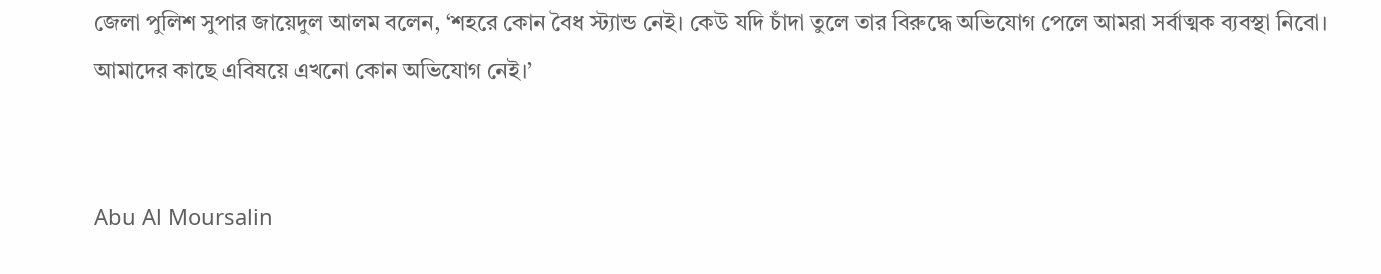জেলা পুলিশ সুপার জায়েদুল আলম বলেন, ‘শহরে কোন বৈধ স্ট্যান্ড নেই। কেউ যদি চাঁদা তুলে তার বিরুদ্ধে অভিযোগ পেলে আমরা সর্বাত্মক ব্যবস্থা নিবো। আমাদের কাছে এবিষয়ে এখনো কোন অভিযোগ নেই।’


Abu Al Moursalin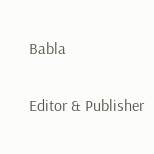Babla

Editor & Publisher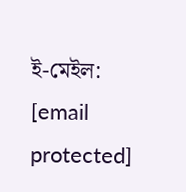ই-মেইল: [email protected]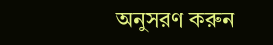অনুসরণ করুন